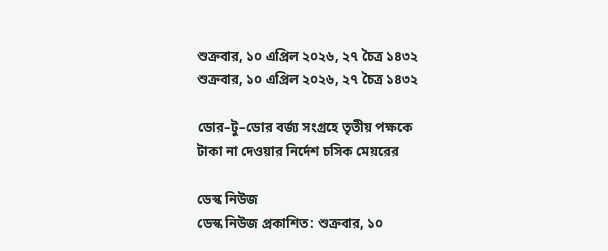শুক্রবার, ১০ এপ্রিল ২০২৬, ২৭ চৈত্র ১৪৩২
শুক্রবার, ১০ এপ্রিল ২০২৬, ২৭ চৈত্র ১৪৩২

ডোর–টু–ডোর বর্জ্য সংগ্রহে তৃতীয় পক্ষকে টাকা না দেওয়ার নির্দেশ চসিক মেয়রের

ডেস্ক নিউজ
ডেস্ক নিউজ প্রকাশিত: শুক্রবার, ১০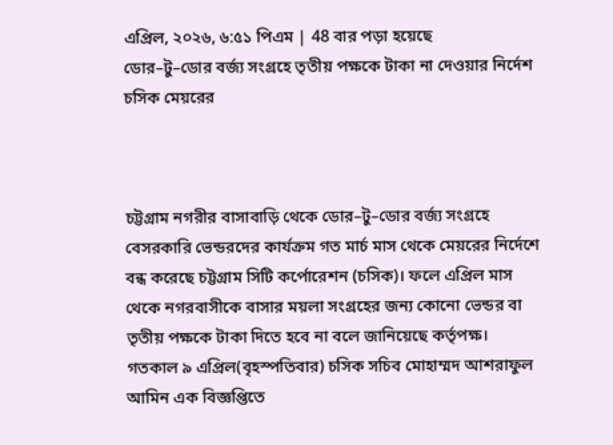এপ্রিল, ২০২৬, ৬:৫১ পিএম | 48 বার পড়া হয়েছে
ডোর–টু–ডোর বর্জ্য সংগ্রহে তৃতীয় পক্ষকে টাকা না দেওয়ার নির্দেশ চসিক মেয়রের



চট্টগ্রাম নগরীর বাসাবাড়ি থেকে ডোর–টু–ডোর বর্জ্য সংগ্রহে বেসরকারি ভেন্ডরদের কার্যক্রম গত মার্চ মাস থেকে মেয়রের নির্দেশে বন্ধ করেছে চট্টগ্রাম সিটি কর্পোরেশন (চসিক)। ফলে এপ্রিল মাস থেকে নগরবাসীকে বাসার ময়লা সংগ্রহের জন্য কোনো ভেন্ডর বা তৃতীয় পক্ষকে টাকা দিতে হবে না বলে জানিয়েছে কর্তৃপক্ষ।
গতকাল ৯ এপ্রিল(বৃহস্পতিবার) চসিক সচিব মোহাম্মদ আশরাফুল আমিন এক বিজ্ঞপ্তিতে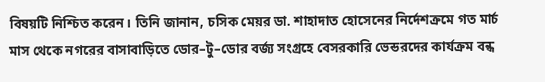বিষয়টি নিশ্চিত করেন। তিনি জানান, চসিক মেয়র ডা. শাহাদাত হোসেনের নির্দেশক্রমে গত মার্চ মাস থেকে নগরের বাসাবাড়িতে ডোর–টু–ডোর বর্জ্য সংগ্রহে বেসরকারি ভেন্ডরদের কার্যক্রম বন্ধ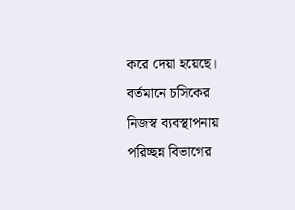করে দেয়া হয়েছে। বর্তমানে চসিকের নিজস্ব ব্যবস্থাপনায় পরিচ্ছন্ন বিভাগের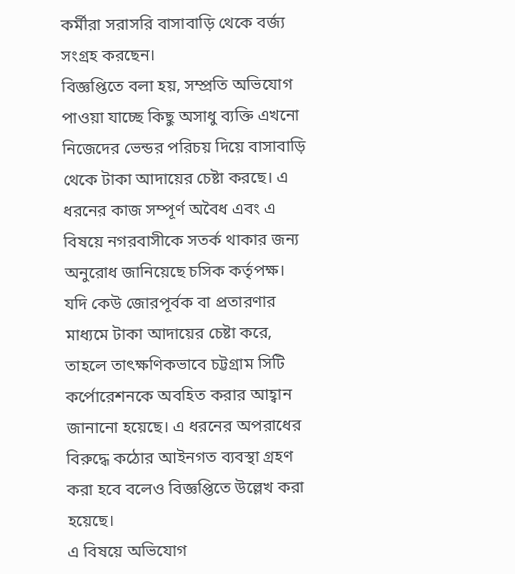কর্মীরা সরাসরি বাসাবাড়ি থেকে বর্জ্য সংগ্রহ করছেন।
বিজ্ঞপ্তিতে বলা হয়, সম্প্রতি অভিযোগ পাওয়া যাচ্ছে কিছু অসাধু ব্যক্তি এখনো নিজেদের ভেন্ডর পরিচয় দিয়ে বাসাবাড়ি থেকে টাকা আদায়ের চেষ্টা করছে। এ ধরনের কাজ সম্পূর্ণ অবৈধ এবং এ বিষয়ে নগরবাসীকে সতর্ক থাকার জন্য অনুরোধ জানিয়েছে চসিক কর্তৃপক্ষ।
যদি কেউ জোরপূর্বক বা প্রতারণার মাধ্যমে টাকা আদায়ের চেষ্টা করে, তাহলে তাৎক্ষণিকভাবে চট্টগ্রাম সিটি কর্পোরেশনকে অবহিত করার আহ্বান জানানো হয়েছে। এ ধরনের অপরাধের বিরুদ্ধে কঠোর আইনগত ব্যবস্থা গ্রহণ করা হবে বলেও বিজ্ঞপ্তিতে উল্লেখ করা হয়েছে।
এ বিষয়ে অভিযোগ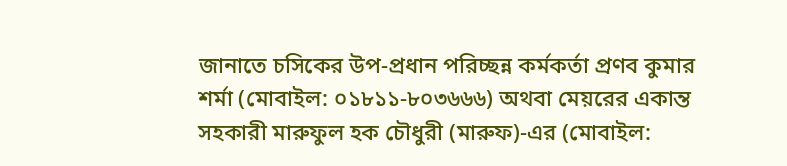জানাতে চসিকের উপ-প্রধান পরিচ্ছন্ন কর্মকর্তা প্রণব কুমার শর্মা (মোবাইল: ০১৮১১-৮০৩৬৬৬) অথবা মেয়রের একান্ত সহকারী মারুফুল হক চৌধুরী (মারুফ)-এর (মোবাইল: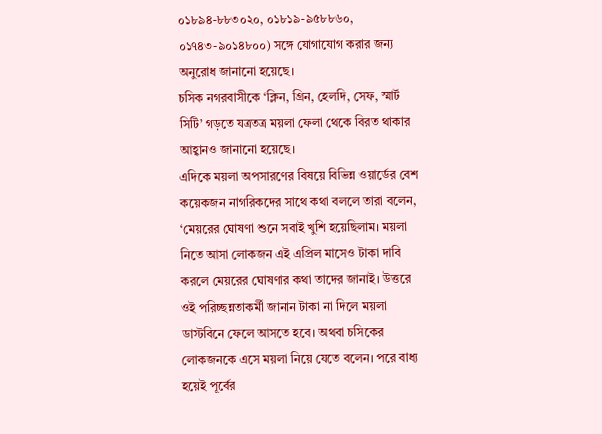০১৮৯৪-৮৮৩০২০, ০১৮১৯-৯৫৮৮৬০, ০১৭৪৩-৯০১৪৮০০) সঙ্গে যোগাযোগ করার জন্য অনুরোধ জানানো হয়েছে।
চসিক নগরবাসীকে ‘ক্লিন, গ্রিন, হেলদি, সেফ, স্মার্ট সিটি’ গড়তে যত্রতত্র ময়লা ফেলা থেকে বিরত থাকার আহ্বানও জানানো হয়েছে।
এদিকে ময়লা অপসারণের বিষয়ে বিভিন্ন ওয়ার্ডের বেশ কয়েকজন নাগরিকদের সাথে কথা বললে তারা বলেন, ‘মেয়রের ঘোষণা শুনে সবাই খুশি হয়েছিলাম। ময়লা নিতে আসা লোকজন এই এপ্রিল মাসেও টাকা দাবি করলে মেয়রের ঘোষণার কথা তাদের জানাই। উত্তরে ওই পরিচ্ছন্নতাকর্মী জানান টাকা না দিলে ময়লা ডাস্টবিনে ফেলে আসতে হবে। অথবা চসিকের লোকজনকে এসে ময়লা নিয়ে যেতে বলেন। পরে বাধ্য হয়েই পূর্বের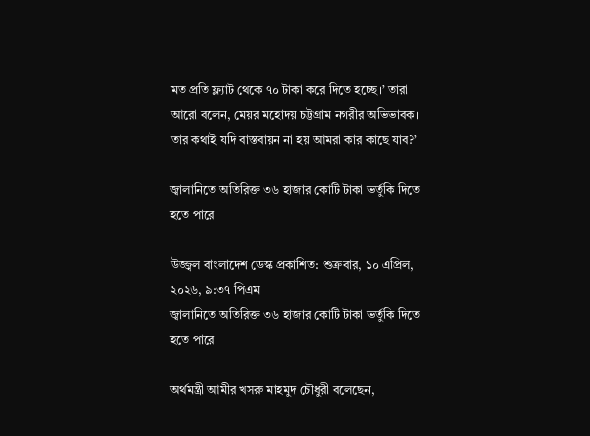মত প্রতি ফ্ল্যাট থেকে ৭০ টাকা করে দিতে হচ্ছে।’ তারা আরো বলেন, মেয়র মহোদয় চট্টগ্রাম নগরীর অভিভাবক। তার কথাই যদি বাস্তবায়ন না হয় আমরা কার কাছে যাব?’

জ্বালানিতে অতিরিক্ত ৩৬ হাজার কোটি টাকা ভর্তুকি দিতে হতে পারে

উজ্জ্বল বাংলাদেশ ডেস্ক প্রকাশিত: শুক্রবার, ১০ এপ্রিল, ২০২৬, ৯:৩৭ পিএম
জ্বালানিতে অতিরিক্ত ৩৬ হাজার কোটি টাকা ভর্তুকি দিতে হতে পারে

অর্থমন্ত্রী আমীর খসরু মাহমুদ চৌধুরী বলেছেন,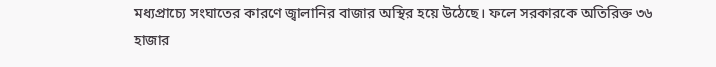মধ্যপ্রাচ্যে সংঘাতের কারণে জ্বালানির বাজার অস্থির হয়ে উঠেছে। ফলে সরকারকে অতিরিক্ত ৩৬ হাজার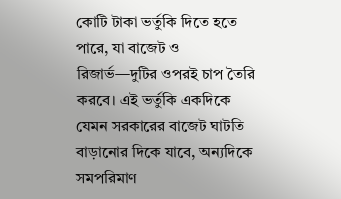কোটি টাকা ভর্তুকি দিতে হতে পারে, যা বাজেট ও রিজার্ভ—দুটির ওপরই চাপ তৈরি করবে। এই ভর্তুকি একদিকে যেমন সরকারের বাজেট ঘাটতি বাড়ানোর দিকে যাবে, অন্যদিকে সমপরিমাণ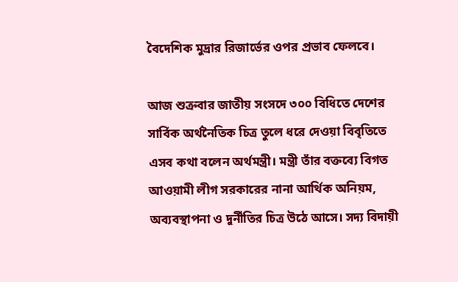বৈদেশিক মুদ্রার রিজার্ভের ওপর প্রভাব ফেলবে।

আজ শুক্রবার জাতীয় সংসদে ৩০০ বিধিতে দেশের সার্বিক অর্থনৈতিক চিত্র তুলে ধরে দেওয়া বিবৃতিতে এসব কথা বলেন অর্থমন্ত্রী। মন্ত্রী তাঁর বক্তব্যে বিগত আওয়ামী লীগ সরকারের নানা আর্থিক অনিয়ম, অব্যবস্থাপনা ও দুর্নীতির চিত্র উঠে আসে। সদ্য বিদায়ী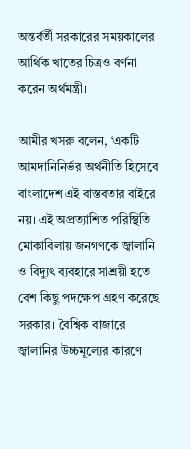অন্তর্বর্তী সরকারের সময়কালের আর্থিক খাতের চিত্রও বর্ণনা করেন অর্থমন্ত্রী।

আমীর খসরু বলেন, ‘একটি আমদানিনির্ভর অর্থনীতি হিসেবে বাংলাদেশ এই বাস্তবতার বাইরে নয়। এই অপ্রত্যাশিত পরিস্থিতি মোকাবিলায় জনগণকে জ্বালানি ও বিদ্যুৎ ব্যবহারে সাশ্রয়ী হতে বেশ কিছু পদক্ষেপ গ্রহণ করেছে সরকার। বৈশ্বিক বাজারে জ্বালানির উচ্চমূল্যের কারণে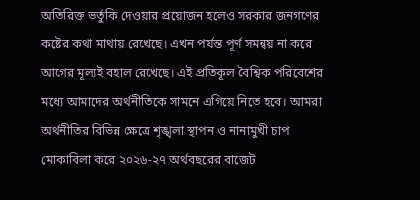অতিরিক্ত ভর্তুকি দেওয়ার প্রয়োজন হলেও সরকার জনগণের কষ্টের কথা মাথায় রেখেছে। এখন পর্যন্ত পূর্ণ সমন্বয় না করে আগের মূল্যই বহাল রেখেছে। এই প্রতিকূল বৈশ্বিক পরিবেশের মধ্যে আমাদের অর্থনীতিকে সামনে এগিয়ে নিতে হবে। আমরা অর্থনীতির বিভিন্ন ক্ষেত্রে শৃঙ্খলা স্থাপন ও নানামুখী চাপ মোকাবিলা করে ২০২৬-২৭ অর্থবছরের বাজেট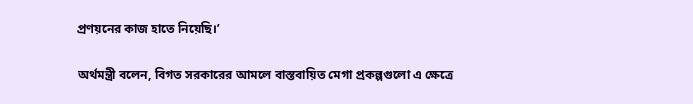প্রণয়নের কাজ হাতে নিয়েছি।’

অর্থমন্ত্রী বলেন, বিগত সরকারের আমলে বাস্তবায়িত মেগা প্রকল্পগুলো এ ক্ষেত্রে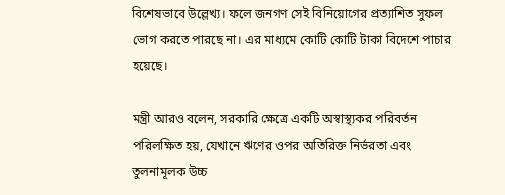বিশেষভাবে উল্লেখ্য। ফলে জনগণ সেই বিনিয়োগের প্রত্যাশিত সুফল ভোগ করতে পারছে না। এর মাধ্যমে কোটি কোটি টাকা বিদেশে পাচার হয়েছে।

মন্ত্রী আরও বলেন, সরকারি ক্ষেত্রে একটি অস্বাস্থ্যকর পরিবর্তন পরিলক্ষিত হয়, যেখানে ঋণের ওপর অতিরিক্ত নির্ভরতা এবং তুলনামূলক উচ্চ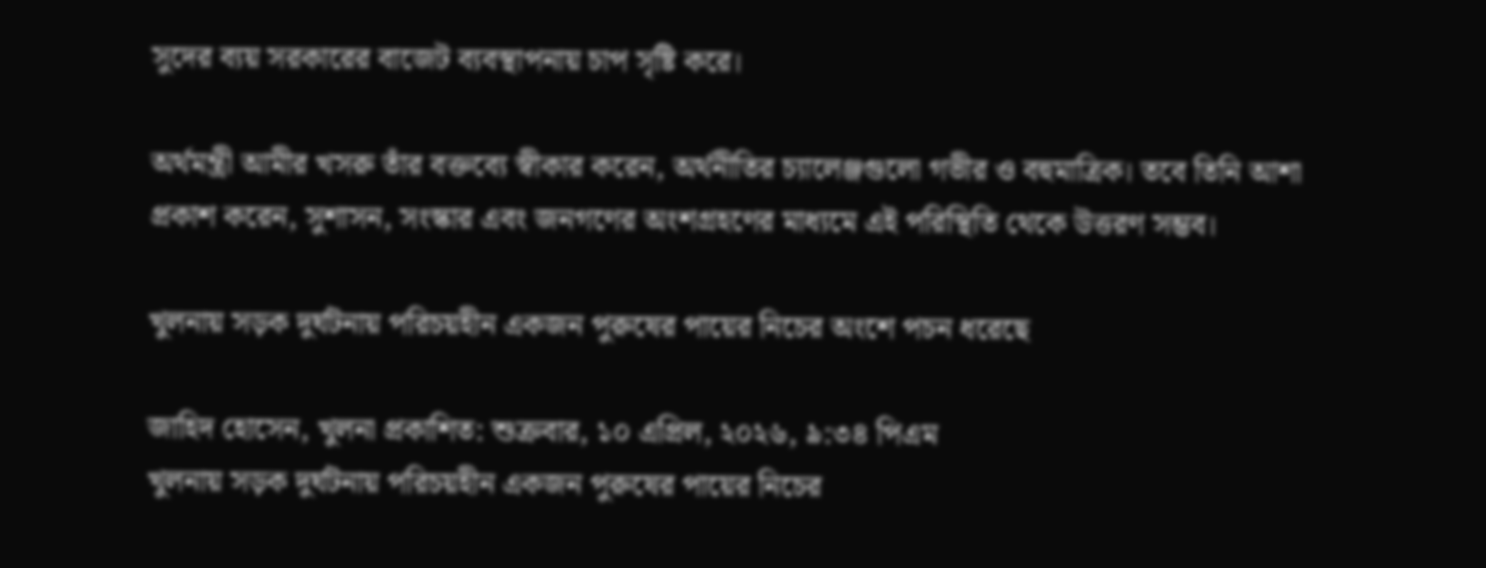সুদের ব্যয় সরকারের বাজেট ব্যবস্থাপনায় চাপ সৃষ্টি করে।

অর্থমন্ত্রী আমীর খসরু তাঁর বক্তব্যে স্বীকার করেন, অর্থনীতির চ্যালেঞ্জগুলো গভীর ও বহুমাত্রিক। তবে তিনি আশা প্রকাশ করেন, সুশাসন, সংস্কার এবং জনগণের অংশগ্রহণের মাধ্যমে এই পরিস্থিতি থেকে উত্তরণ সম্ভব।

খুলনায় সড়ক দুর্ঘটনায় পরিচয়হীন একজন পুরুষের পায়ের নিচের অংশে পচন ধরেছে

জাহিদ হোসেন, খুলনা প্রকাশিত: শুক্রবার, ১০ এপ্রিল, ২০২৬, ৯:৩৪ পিএম
খুলনায় সড়ক দুর্ঘটনায় পরিচয়হীন একজন পুরুষের পায়ের নিচের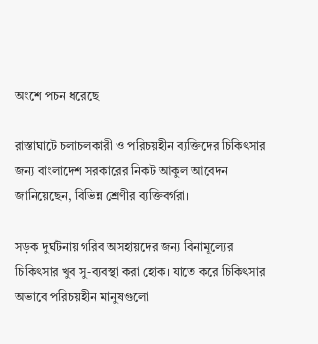অংশে পচন ধরেছে

রাস্তাঘাটে চলাচলকারী ও পরিচয়হীন ব্যক্তিদের চিকিৎসার জন্য বাংলাদেশ সরকারের নিকট আকুল আবেদন জানিয়েছেন, বিভিন্ন শ্রেণীর ব্যক্তিবর্গরা।

সড়ক দুর্ঘটনায় গরিব অসহায়দের জন্য বিনামূল্যের চিকিৎসার খুব সু-ব্যবস্থা করা হোক। যাতে করে চিকিৎসার অভাবে পরিচয়হীন মানুষগুলো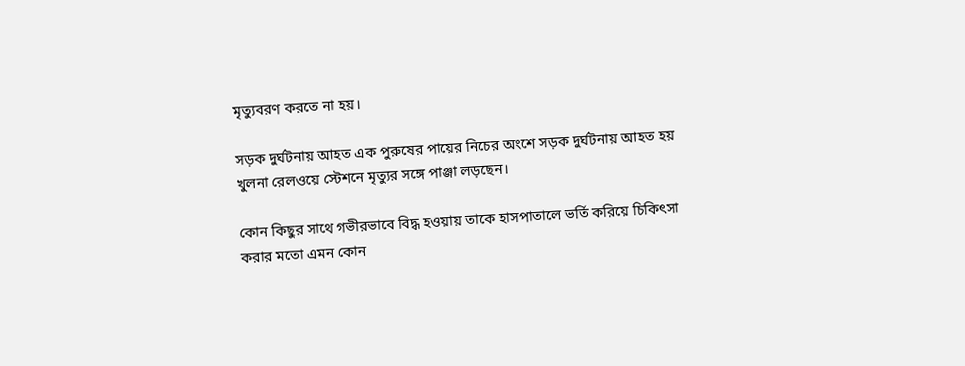মৃত্যুবরণ করতে না হয়।

সড়ক দুর্ঘটনায় আহত এক পুরুষের পায়ের নিচের অংশে সড়ক দুর্ঘটনায় আহত হয় খুলনা রেলওয়ে স্টেশনে মৃত্যুর সঙ্গে পাঞ্জা লড়ছেন।

কোন কিছুর সাথে গভীরভাবে বিদ্ধ হওয়ায় তাকে হাসপাতালে ভর্তি করিয়ে চিকিৎসা করার মতো এমন কোন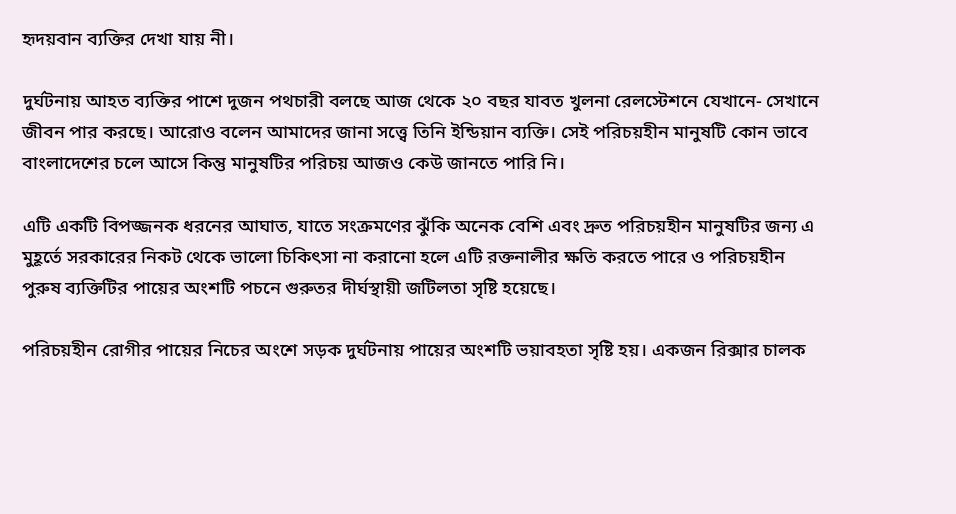হৃদয়বান ব্যক্তির দেখা যায় নী।

দুর্ঘটনায় আহত ব্যক্তির পাশে দুজন পথচারী বলছে আজ থেকে ২০ বছর যাবত খুলনা রেলস্টেশনে যেখানে- সেখানে জীবন পার করছে। আরোও বলেন আমাদের জানা সত্ত্বে তিনি ইন্ডিয়ান ব্যক্তি। সেই পরিচয়হীন মানুষটি কোন ভাবে বাংলাদেশের চলে আসে কিন্তু মানুষটির পরিচয় আজও কেউ জানতে পারি নি।

এটি একটি বিপজ্জনক ধরনের আঘাত, যাতে সংক্রমণের ঝুঁকি অনেক বেশি এবং দ্রুত পরিচয়হীন মানুষটির জন্য এ মুহূর্তে সরকারের নিকট থেকে ভালো চিকিৎসা না করানো হলে এটি রক্তনালীর ক্ষতি করতে পারে ও পরিচয়হীন পুরুষ ব্যক্তিটির পায়ের অংশটি পচনে গুরুতর দীর্ঘস্থায়ী জটিলতা সৃষ্টি হয়েছে।

পরিচয়হীন রোগীর পায়ের নিচের অংশে সড়ক দুর্ঘটনায় পায়ের অংশটি ভয়াবহতা সৃষ্টি হয়। একজন রিক্সার চালক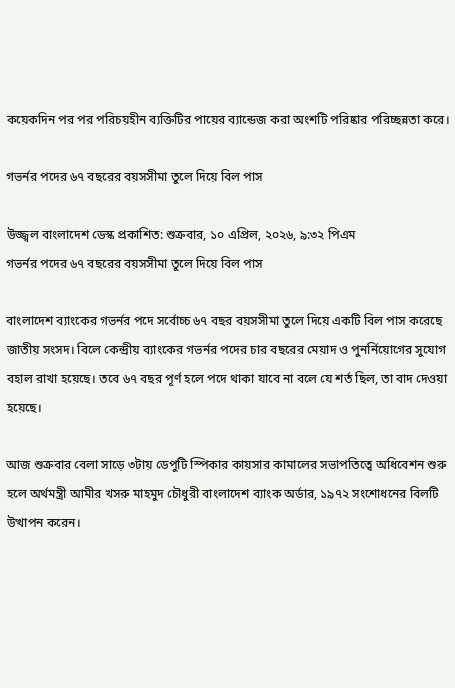কয়েকদিন পর পর পরিচয়হীন ব্যক্তিটির পায়ের ব্যান্ডেজ করা অংশটি পরিষ্কার পরিচ্ছন্নতা করে।

গভর্নর পদের ৬৭ বছরের বয়সসীমা তুলে দিয়ে বিল পাস

উজ্জ্বল বাংলাদেশ ডেস্ক প্রকাশিত: শুক্রবার, ১০ এপ্রিল, ২০২৬, ৯:৩২ পিএম
গভর্নর পদের ৬৭ বছরের বয়সসীমা তুলে দিয়ে বিল পাস

বাংলাদেশ ব্যাংকের গভর্নর পদে সর্বোচ্চ ৬৭ বছর বয়সসীমা তুলে দিয়ে একটি বিল পাস করেছে জাতীয় সংসদ। বিলে কেন্দ্রীয় ব্যাংকের গভর্নর পদের চার বছরের মেয়াদ ও পুনর্নিয়োগের সুযোগ বহাল রাখা হয়েছে। তবে ৬৭ বছর পূর্ণ হলে পদে থাকা যাবে না বলে যে শর্ত ছিল, তা বাদ দেওয়া হয়েছে।

আজ শুক্রবার বেলা সাড়ে ৩টায় ডেপুটি স্পিকার কায়সার কামালের সভাপতিত্বে অধিবেশন শুরু হলে অর্থমন্ত্রী আমীর খসরু মাহমুদ চৌধুরী বাংলাদেশ ব্যাংক অর্ডার, ১৯৭২ সংশোধনের বিলটি উত্থাপন করেন।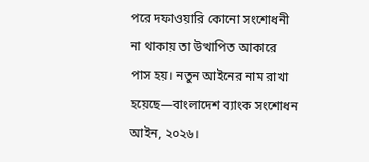পরে দফাওয়ারি কোনো সংশোধনী না থাকায় তা উত্থাপিত আকারে পাস হয়। নতুন আইনের নাম রাখা হয়েছে—বাংলাদেশ ব্যাংক সংশোধন আইন, ২০২৬।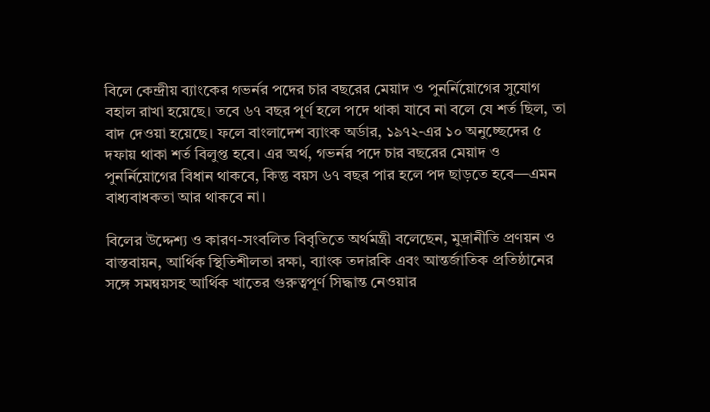বিলে কেন্দ্রীয় ব্যাংকের গভর্নর পদের চার বছরের মেয়াদ ও পুনর্নিয়োগের সুযোগ বহাল রাখা হয়েছে। তবে ৬৭ বছর পূর্ণ হলে পদে থাকা যাবে না বলে যে শর্ত ছিল, তা বাদ দেওয়া হয়েছে। ফলে বাংলাদেশ ব্যাংক অর্ডার, ১৯৭২-এর ১০ অনুচ্ছেদের ৫ দফায় থাকা শর্ত বিলুপ্ত হবে। এর অর্থ, গভর্নর পদে চার বছরের মেয়াদ ও পুনর্নিয়োগের বিধান থাকবে, কিন্তু বয়স ৬৭ বছর পার হলে পদ ছাড়তে হবে—এমন বাধ্যবাধকতা আর থাকবে না।

বিলের উদ্দেশ্য ও কারণ-সংবলিত বিবৃতিতে অর্থমন্ত্রী বলেছেন, মুদ্রানীতি প্রণয়ন ও বাস্তবায়ন, আর্থিক স্থিতিশীলতা রক্ষা, ব্যাংক তদারকি এবং আন্তর্জাতিক প্রতিষ্ঠানের সঙ্গে সমন্বয়সহ আর্থিক খাতের গুরুত্বপূর্ণ সিদ্ধান্ত নেওয়ার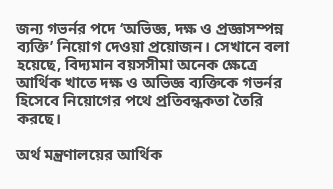জন্য গভর্নর পদে ‘অভিজ্ঞ, দক্ষ ও প্রজ্ঞাসম্পন্ন ব্যক্তি’ নিয়োগ দেওয়া প্রয়োজন। সেখানে বলা হয়েছে, বিদ্যমান বয়সসীমা অনেক ক্ষেত্রে আর্থিক খাতে দক্ষ ও অভিজ্ঞ ব্যক্তিকে গভর্নর হিসেবে নিয়োগের পথে প্রতিবন্ধকতা তৈরি করছে।

অর্থ মন্ত্রণালয়ের আর্থিক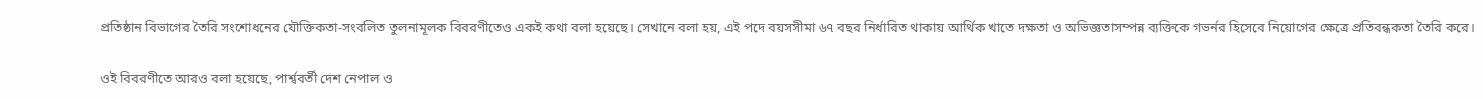প্রতিষ্ঠান বিভাগের তৈরি সংশোধনের যৌক্তিকতা-সংবলিত তুলনামূলক বিবরণীতেও একই কথা বলা হয়েছে। সেখানে বলা হয়, এই পদে বয়সসীমা ৬৭ বছর নির্ধারিত থাকায় আর্থিক খাতে দক্ষতা ও অভিজ্ঞতাসম্পন্ন ব্যক্তিকে গভর্নর হিসেবে নিয়োগের ক্ষেত্রে প্রতিবন্ধকতা তৈরি করে।

ওই বিবরণীতে আরও বলা হয়েছে, পার্শ্ববর্তী দেশ নেপাল ও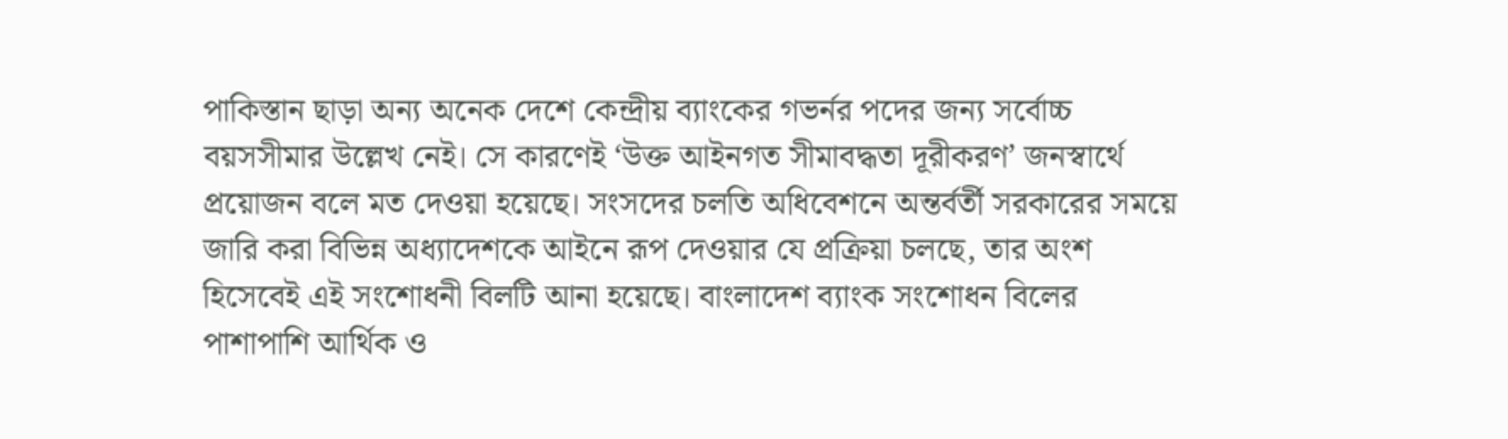পাকিস্তান ছাড়া অন্য অনেক দেশে কেন্দ্রীয় ব্যাংকের গভর্নর পদের জন্য সর্বোচ্চ বয়সসীমার উল্লেখ নেই। সে কারণেই ‘উক্ত আইনগত সীমাবদ্ধতা দূরীকরণ’ জনস্বার্থে প্রয়োজন বলে মত দেওয়া হয়েছে। সংসদের চলতি অধিবেশনে অন্তর্বর্তী সরকারের সময়ে জারি করা বিভিন্ন অধ্যাদেশকে আইনে রূপ দেওয়ার যে প্রক্রিয়া চলছে, তার অংশ হিসেবেই এই সংশোধনী বিলটি আনা হয়েছে। বাংলাদেশ ব্যাংক সংশোধন বিলের পাশাপাশি আর্থিক ও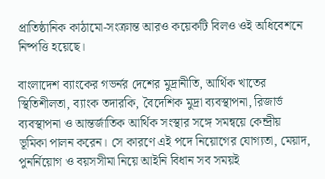প্রাতিষ্ঠানিক কাঠামো-সংক্রান্ত আরও কয়েকটি বিলও ওই অধিবেশনে নিষ্পত্তি হয়েছে।

বাংলাদেশ ব্যাংকের গভর্নর দেশের মুদ্রানীতি, আর্থিক খাতের স্থিতিশীলতা, ব্যাংক তদারকি, বৈদেশিক মুদ্রা ব্যবস্থাপনা, রিজার্ভ ব্যবস্থাপনা ও আন্তর্জাতিক আর্থিক সংস্থার সঙ্গে সমন্বয়ে কেন্দ্রীয় ভূমিকা পালন করেন। সে কারণে এই পদে নিয়োগের যোগ্যতা, মেয়াদ, পুনর্নিয়োগ ও বয়সসীমা নিয়ে আইনি বিধান সব সময়ই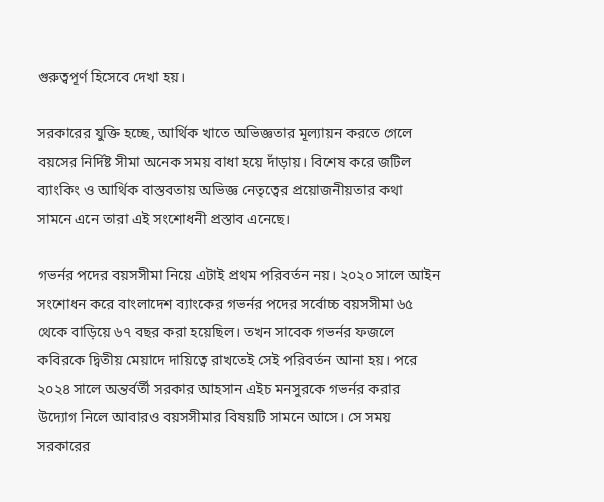গুরুত্বপূর্ণ হিসেবে দেখা হয়।

সরকারের যুক্তি হচ্ছে, আর্থিক খাতে অভিজ্ঞতার মূল্যায়ন করতে গেলে বয়সের নির্দিষ্ট সীমা অনেক সময় বাধা হয়ে দাঁড়ায়। বিশেষ করে জটিল ব্যাংকিং ও আর্থিক বাস্তবতায় অভিজ্ঞ নেতৃত্বের প্রয়োজনীয়তার কথা সামনে এনে তারা এই সংশোধনী প্রস্তাব এনেছে।

গভর্নর পদের বয়সসীমা নিয়ে এটাই প্রথম পরিবর্তন নয়। ২০২০ সালে আইন সংশোধন করে বাংলাদেশ ব্যাংকের গভর্নর পদের সর্বোচ্চ বয়সসীমা ৬৫ থেকে বাড়িয়ে ৬৭ বছর করা হয়েছিল। তখন সাবেক গভর্নর ফজলে কবিরকে দ্বিতীয় মেয়াদে দায়িত্বে রাখতেই সেই পরিবর্তন আনা হয়। পরে ২০২৪ সালে অন্তর্বর্তী সরকার আহসান এইচ মনসুরকে গভর্নর করার উদ্যোগ নিলে আবারও বয়সসীমার বিষয়টি সামনে আসে। সে সময় সরকারের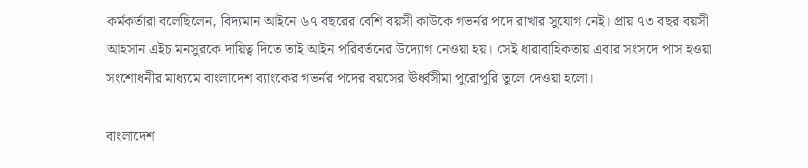কর্মকর্তারা বলেছিলেন, বিদ্যমান আইনে ৬৭ বছরের বেশি বয়সী কাউকে গভর্নর পদে রাখার সুযোগ নেই। প্রায় ৭৩ বছর বয়সী আহসান এইচ মনসুরকে দায়িত্ব দিতে তাই আইন পরিবর্তনের উদ্যোগ নেওয়া হয়। সেই ধারাবাহিকতায় এবার সংসদে পাস হওয়া সংশোধনীর মাধ্যমে বাংলাদেশ ব্যাংকের গভর্নর পদের বয়সের ঊর্ধ্বসীমা পুরোপুরি তুলে দেওয়া হলো।

বাংলাদেশ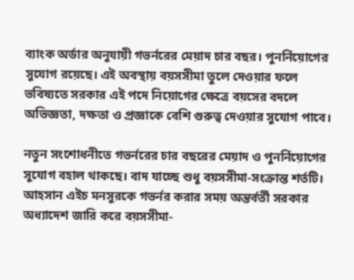ব্যাংক অর্ডার অনুযায়ী গভর্নরের মেয়াদ চার বছর। পুনর্নিয়োগের সুযোগ রয়েছে। এই অবস্থায় বয়সসীমা তুলে দেওয়ার ফলে ভবিষ্যতে সরকার এই পদে নিয়োগের ক্ষেত্রে বয়সের বদলে অভিজ্ঞতা, দক্ষতা ও প্রজ্ঞাকে বেশি গুরুত্ব দেওয়ার সুযোগ পাবে।

নতুন সংশোধনীতে গভর্নরের চার বছরের মেয়াদ ও পুনর্নিয়োগের সুযোগ বহাল থাকছে। বাদ যাচ্ছে শুধু বয়সসীমা-সংক্রান্ত শর্তটি। আহসান এইচ মনসুরকে গভর্নর করার সময় অন্তর্বর্তী সরকার অধ্যাদেশ জারি করে বয়সসীমা-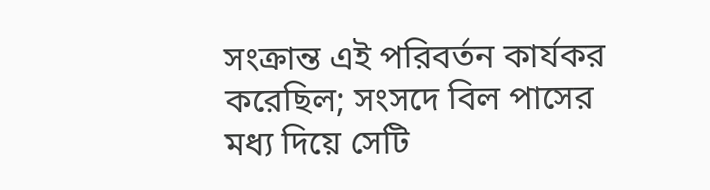সংক্রান্ত এই পরিবর্তন কার্যকর করেছিল; সংসদে বিল পাসের মধ্য দিয়ে সেটি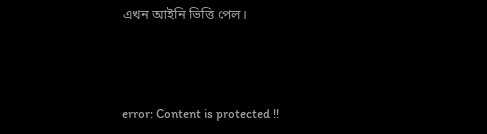এখন আইনি ভিত্তি পেল।



error: Content is protected !!